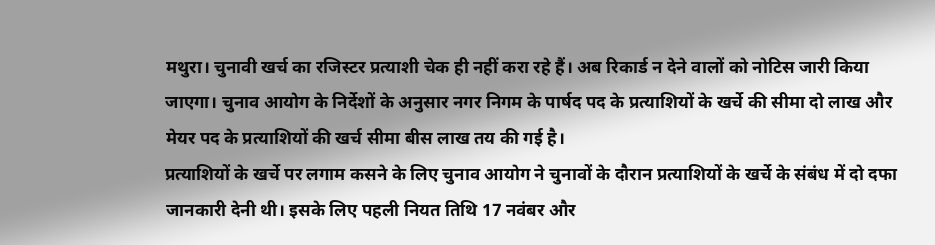मथुरा। चुनावी खर्च का रजिस्टर प्रत्याशी चेक ही नहीं करा रहे हैं। अब रिकार्ड न देने वालों को नोटिस जारी किया जाएगा। चुनाव आयोग के निर्देशों के अनुसार नगर निगम के पार्षद पद के प्रत्याशियों के खर्चे की सीमा दो लाख और मेयर पद के प्रत्याशियों की खर्च सीमा बीस लाख तय की गई है।
प्रत्याशियों के खर्चे पर लगाम कसने के लिए चुनाव आयोग ने चुनावों के दौरान प्रत्याशियों के खर्चे के संबंध में दो दफा जानकारी देनी थी। इसके लिए पहली नियत तिथि 17 नवंबर और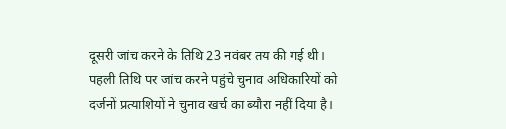दूसरी जांच करने के तिथि 23 नवंबर तय की गई थी।
पहली तिथि पर जांच करने पहुंचे चुनाव अधिकारियों को दर्जनों प्रत्याशियों ने चुनाव खर्च का ब्यौरा नहीं दिया है।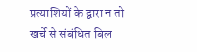प्रत्याशियों के द्वारा न तो खर्चे से संबंधित बिल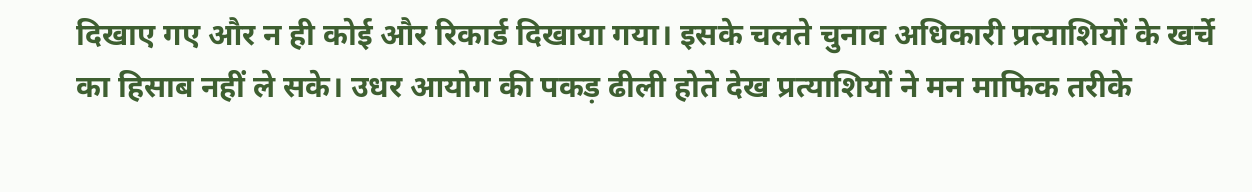दिखाए गए और न ही कोई और रिकार्ड दिखाया गया। इसके चलते चुनाव अधिकारी प्रत्याशियों के खर्चे का हिसाब नहीं ले सके। उधर आयोग की पकड़ ढीली होते देख प्रत्याशियों ने मन माफिक तरीके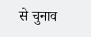से चुनाव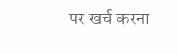पर खर्च करना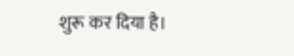शुरू कर दिया है।